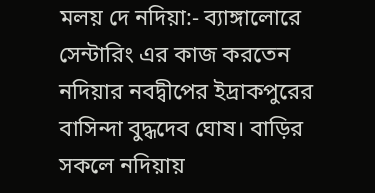মলয় দে নদিয়া:- ব্যাঙ্গালোরে সেন্টারিং এর কাজ করতেন নদিয়ার নবদ্বীপের ইদ্রাকপুরের বাসিন্দা বুদ্ধদেব ঘোষ। বাড়ির সকলে নদিয়ায়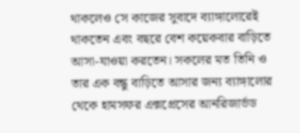থাকলেও সে কাজের সুবাদে ব্যাঙ্গালোরেই থাকতেন এবং বছরে বেশ কয়েকবার বাড়িতে আসা-যাওয়া করতেন। সকলের মত তিনি ও তার এক বন্ধু বাড়িতে আসার জন্য ব্যাঙ্গালোর থেকে হামসফর এক্সপ্রেসের আনরিজার্ভড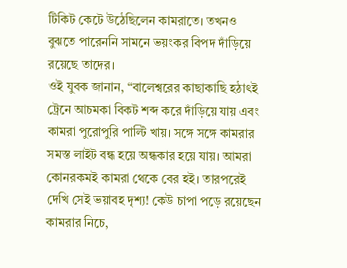টিকিট কেটে উঠেছিলেন কামরাতে। তখনও বুঝতে পারেননি সামনে ভয়ংকর বিপদ দাঁড়িয়ে রয়েছে তাদের।
ওই যুবক জানান, “বালেশ্বরের কাছাকাছি হঠাৎই ট্রেনে আচমকা বিকট শব্দ করে দাঁড়িয়ে যায় এবং কামরা পুরোপুরি পাল্টি খায়। সঙ্গে সঙ্গে কামরার সমস্ত লাইট বন্ধ হয়ে অন্ধকার হয়ে যায়। আমরা কোনরকমই কামরা থেকে বের হই। তারপরেই দেখি সেই ভয়াবহ দৃশ্য! কেউ চাপা পড়ে রয়েছেন কামরার নিচে,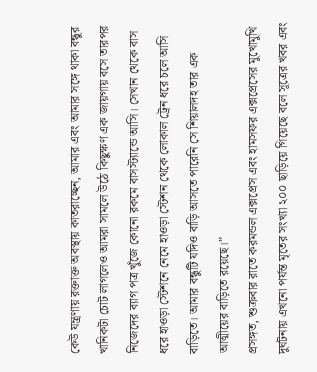কেউ যন্ত্রণায় রক্তাক্ত অবস্থায় কাতরাচ্ছেন, আমার এবং আমার সঙ্গে থাকা বন্ধুর খানিকটা চোট লাগলেও আমরা সামলে উঠে কিছুক্ষণ এক জায়গায় বসে তারপর নিজেদের ব্যাগ পত্র খুঁজে কোনো রকমে বাসস্ট্যান্ডে আসি। সেখান থেকে বাস ধরে হাওড়া স্টেশনে নেমে হাওড়া স্টেশন থেকে লোকাল ট্রেন ধরে চলে আসি বাড়িতে। আমার বন্ধুটি যদিও বাড়ি আসতে পারেনি সে শিয়ালদহ তার এক আত্মীয়ের বাড়িতে রয়েছে।”
প্রসঙ্গত, শুক্রবার রাতে করমন্ডল এক্সপ্রেস এবং হামসফর এক্সপ্রেসের মুখোমুখি দুর্ঘটনায় এখনো পর্যন্ত মৃতের সংখ্যা ২০০ ছাড়িয়ে গিয়েছে বলে সূত্রের খবর এবং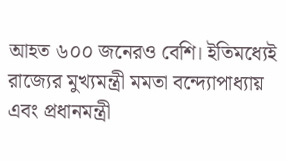আহত ৬০০ জনেরও বেশি। ইতিমধ্যেই রাজ্যের মুখ্যমন্ত্রী মমতা বন্দ্যোপাধ্যায় এবং প্রধানমন্ত্রী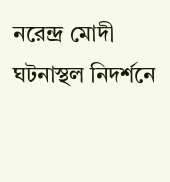নরেন্দ্র মোদী ঘটনাস্থল নিদর্শনে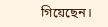গিয়েছেন।